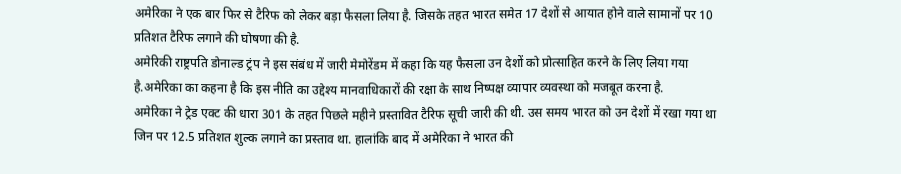अमेरिका ने एक बार फिर से टैरिफ को लेकर बड़ा फैसला लिया है. जिसके तहत भारत समेत 17 देशों से आयात होने वाले सामानों पर 10 प्रतिशत टैरिफ लगाने की घोषणा की है.
अमेरिकी राष्ट्रपति डोनाल्ड ट्रंप ने इस संबंध में जारी मेमोरेंडम में कहा कि यह फैसला उन देशों को प्रोत्साहित करने के लिए लिया गया है.अमेरिका का कहना है कि इस नीति का उद्देश्य मानवाधिकारों की रक्षा के साथ निष्पक्ष व्यापार व्यवस्था को मजबूत करना है.
अमेरिका ने ट्रेड एक्ट की धारा 301 के तहत पिछले महीने प्रस्तावित टैरिफ सूची जारी की थी. उस समय भारत को उन देशों में रखा गया था जिन पर 12.5 प्रतिशत शुल्क लगाने का प्रस्ताव था. हालांकि बाद में अमेरिका ने भारत की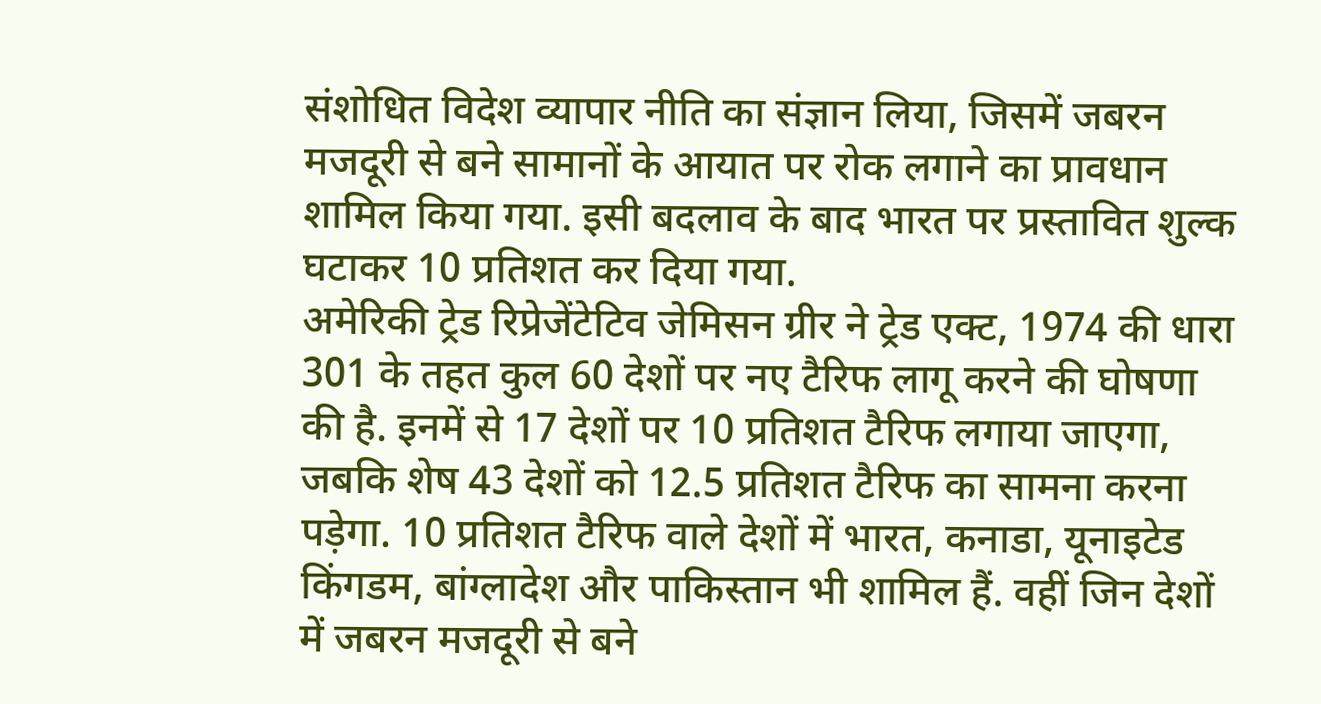संशोधित विदेश व्यापार नीति का संज्ञान लिया, जिसमें जबरन मजदूरी से बने सामानों के आयात पर रोक लगाने का प्रावधान शामिल किया गया. इसी बदलाव के बाद भारत पर प्रस्तावित शुल्क घटाकर 10 प्रतिशत कर दिया गया.
अमेरिकी ट्रेड रिप्रेजेंटेटिव जेमिसन ग्रीर ने ट्रेड एक्ट, 1974 की धारा 301 के तहत कुल 60 देशों पर नए टैरिफ लागू करने की घोषणा की है. इनमें से 17 देशों पर 10 प्रतिशत टैरिफ लगाया जाएगा, जबकि शेष 43 देशों को 12.5 प्रतिशत टैरिफ का सामना करना पड़ेगा. 10 प्रतिशत टैरिफ वाले देशों में भारत, कनाडा, यूनाइटेड किंगडम, बांग्लादेश और पाकिस्तान भी शामिल हैं. वहीं जिन देशों में जबरन मजदूरी से बने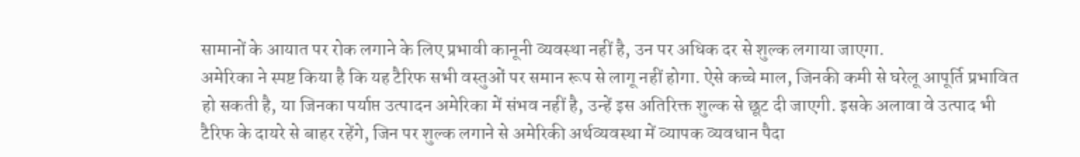सामानों के आयात पर रोक लगाने के लिए प्रभावी कानूनी व्यवस्था नहीं है, उन पर अधिक दर से शुल्क लगाया जाएगा.
अमेरिका ने स्पष्ट किया है कि यह टैरिफ सभी वस्तुओं पर समान रूप से लागू नहीं होगा. ऐसे कच्चे माल, जिनकी कमी से घरेलू आपूर्ति प्रभावित हो सकती है, या जिनका पर्याप्त उत्पादन अमेरिका में संभव नहीं है, उन्हें इस अतिरिक्त शुल्क से छूट दी जाएगी. इसके अलावा वे उत्पाद भी टैरिफ के दायरे से बाहर रहेंगे, जिन पर शुल्क लगाने से अमेरिकी अर्थव्यवस्था में व्यापक व्यवधान पैदा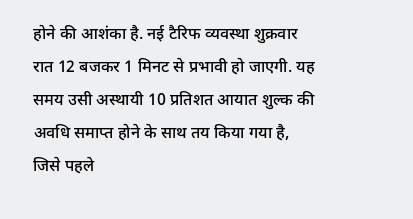होने की आशंका है. नई टैरिफ व्यवस्था शुक्रवार रात 12 बजकर 1 मिनट से प्रभावी हो जाएगी. यह समय उसी अस्थायी 10 प्रतिशत आयात शुल्क की अवधि समाप्त होने के साथ तय किया गया है, जिसे पहले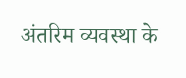अंतरिम व्यवस्था के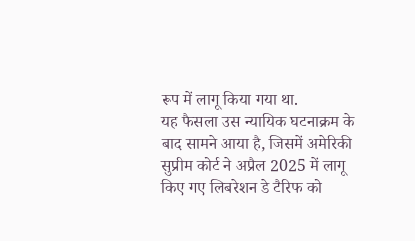रूप में लागू किया गया था.
यह फैसला उस न्यायिक घटनाक्रम के बाद सामने आया है, जिसमें अमेरिकी सुप्रीम कोर्ट ने अप्रैल 2025 में लागू किए गए लिबरेशन डे टैरिफ को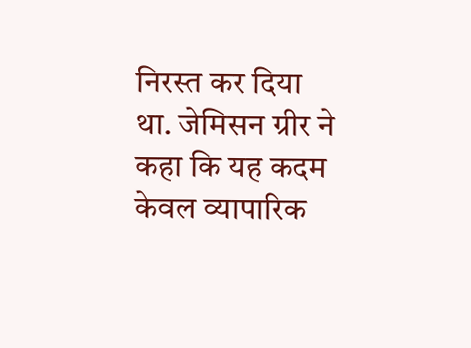निरस्त कर दिया था. जेमिसन ग्रीर ने कहा कि यह कदम केवल व्यापारिक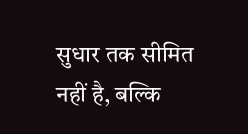सुधार तक सीमित नहीं है, बल्कि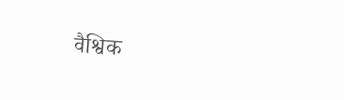वैश्विक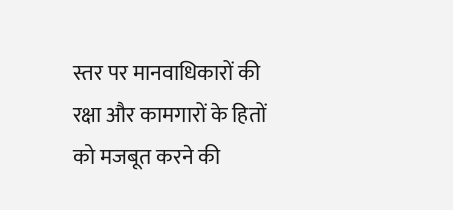स्तर पर मानवाधिकारों की रक्षा और कामगारों के हितों को मजबूत करने की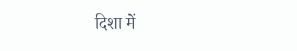दिशा में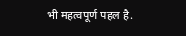भी महत्वपूर्ण पहल है.